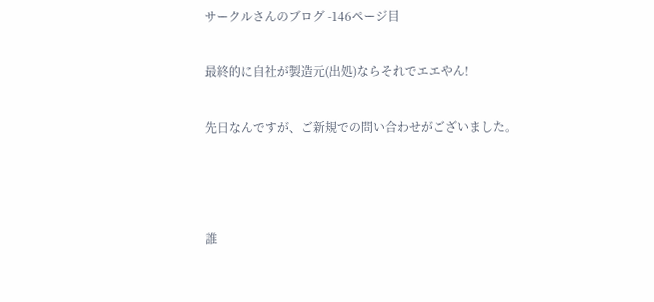サークルさんのブログ -146ページ目

最終的に自社が製造元(出処)ならそれでエエやん!

先日なんですが、ご新規での問い合わせがございました。



誰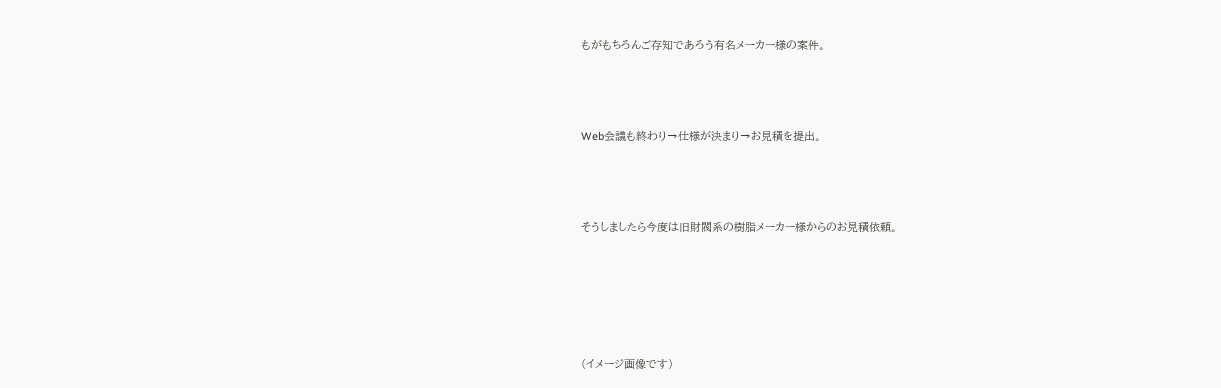もがもちろんご存知であろう有名メーカー様の案件。



Web会議も終わり→仕様が決まり→お見積を提出。



そうしましたら今度は旧財閥系の樹脂メーカー様からのお見積依頼。





(イメージ画像です)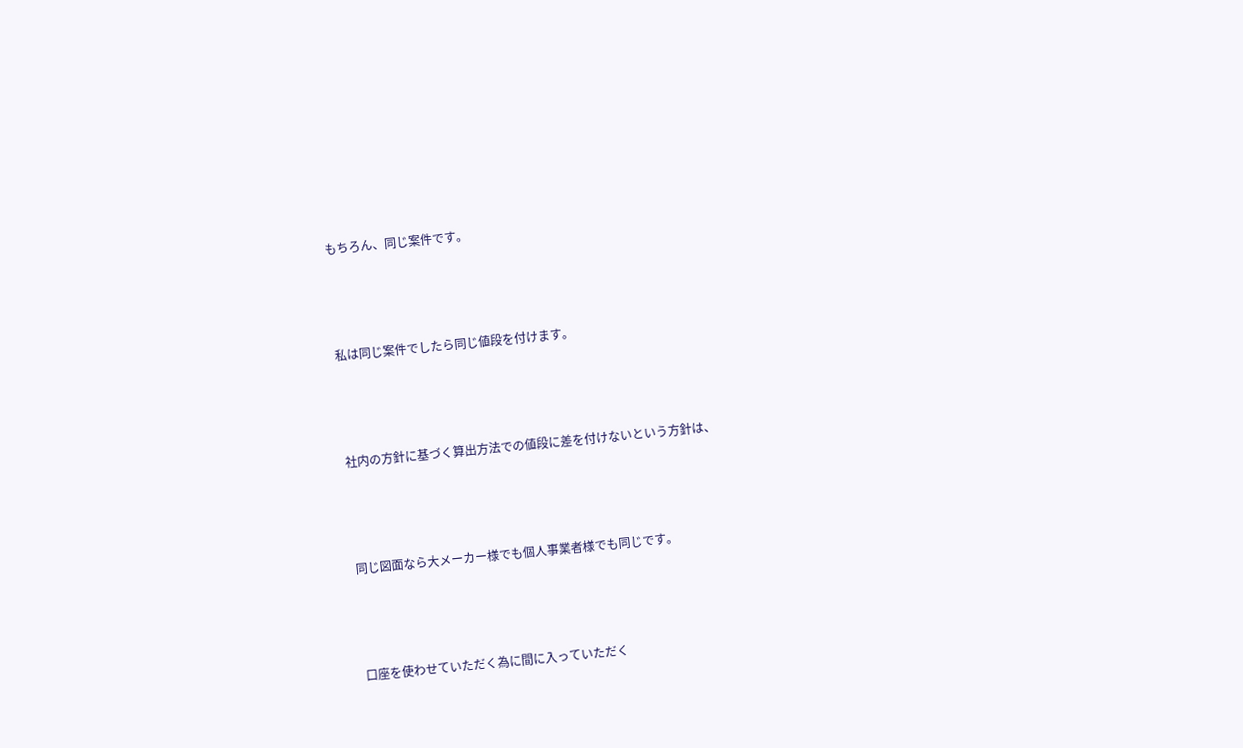もちろん、同じ案件です。



私は同じ案件でしたら同じ値段を付けます。



社内の方針に基づく算出方法での値段に差を付けないという方針は、



同じ図面なら大メーカー様でも個人事業者様でも同じです。



口座を使わせていただく為に間に入っていただく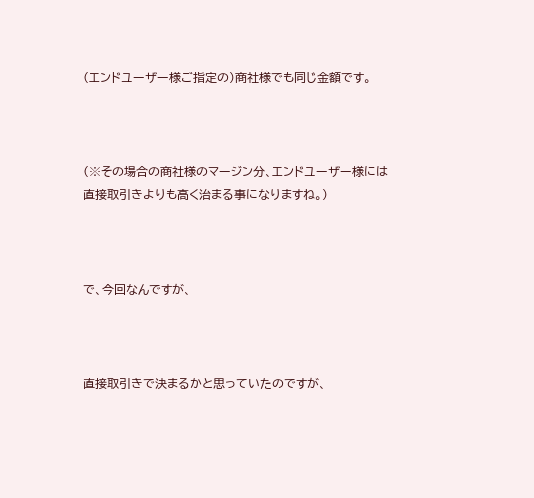(エンドユーザー様ご指定の)商社様でも同じ金額です。



(※その場合の商社様のマージン分、エンドユーザー様には直接取引きよりも高く治まる事になりますね。)



で、今回なんですが、



直接取引きで決まるかと思っていたのですが、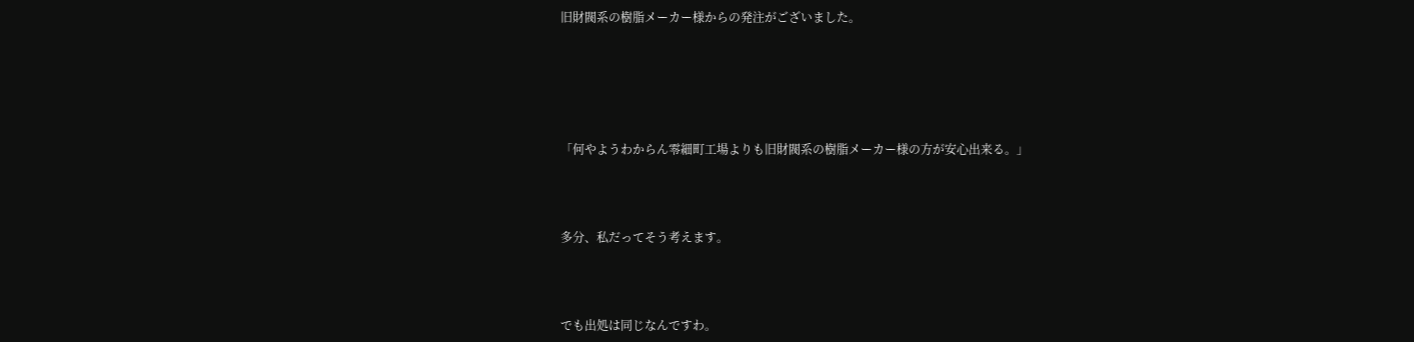旧財閥系の樹脂メーカー様からの発注がございました。





「何やようわからん零細町工場よりも旧財閥系の樹脂メーカー様の方が安心出来る。」



多分、私だってそう考えます。



でも出処は同じなんですわ。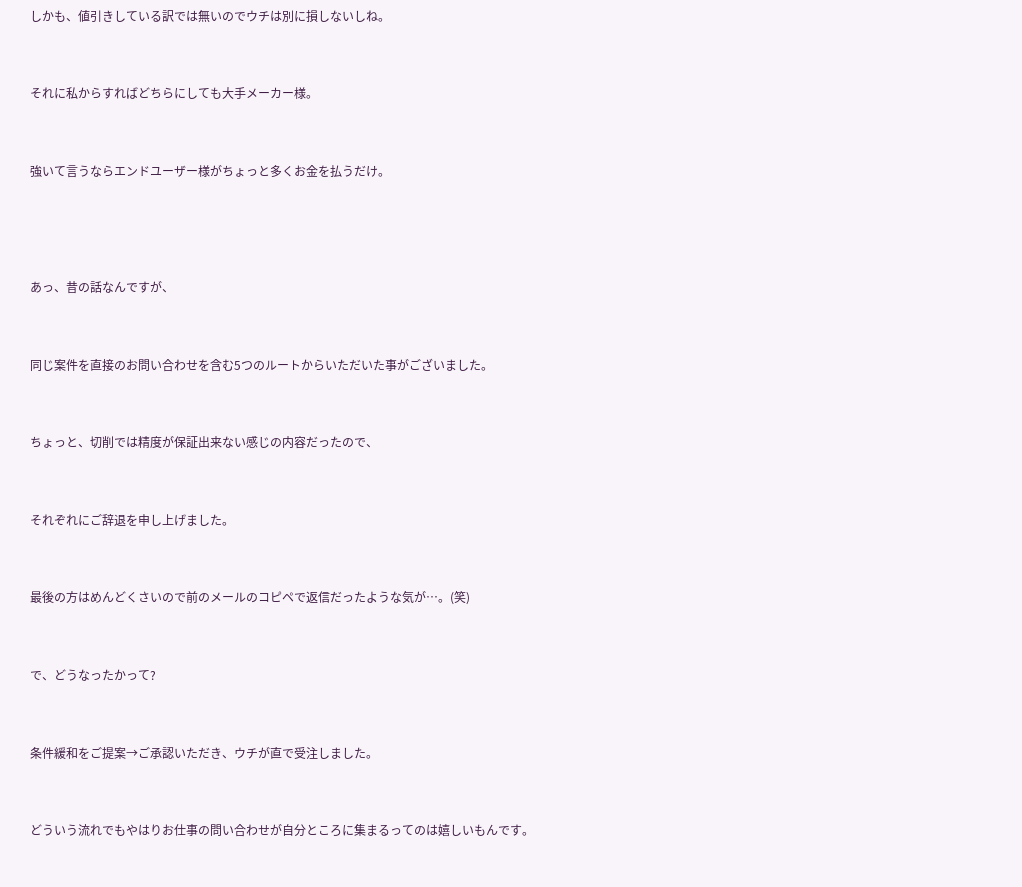しかも、値引きしている訳では無いのでウチは別に損しないしね。



それに私からすればどちらにしても大手メーカー様。



強いて言うならエンドユーザー様がちょっと多くお金を払うだけ。





あっ、昔の話なんですが、



同じ案件を直接のお問い合わせを含む5つのルートからいただいた事がございました。



ちょっと、切削では精度が保証出来ない感じの内容だったので、



それぞれにご辞退を申し上げました。



最後の方はめんどくさいので前のメールのコピペで返信だったような気が…。(笑)



で、どうなったかって?



条件緩和をご提案→ご承認いただき、ウチが直で受注しました。



どういう流れでもやはりお仕事の問い合わせが自分ところに集まるってのは嬉しいもんです。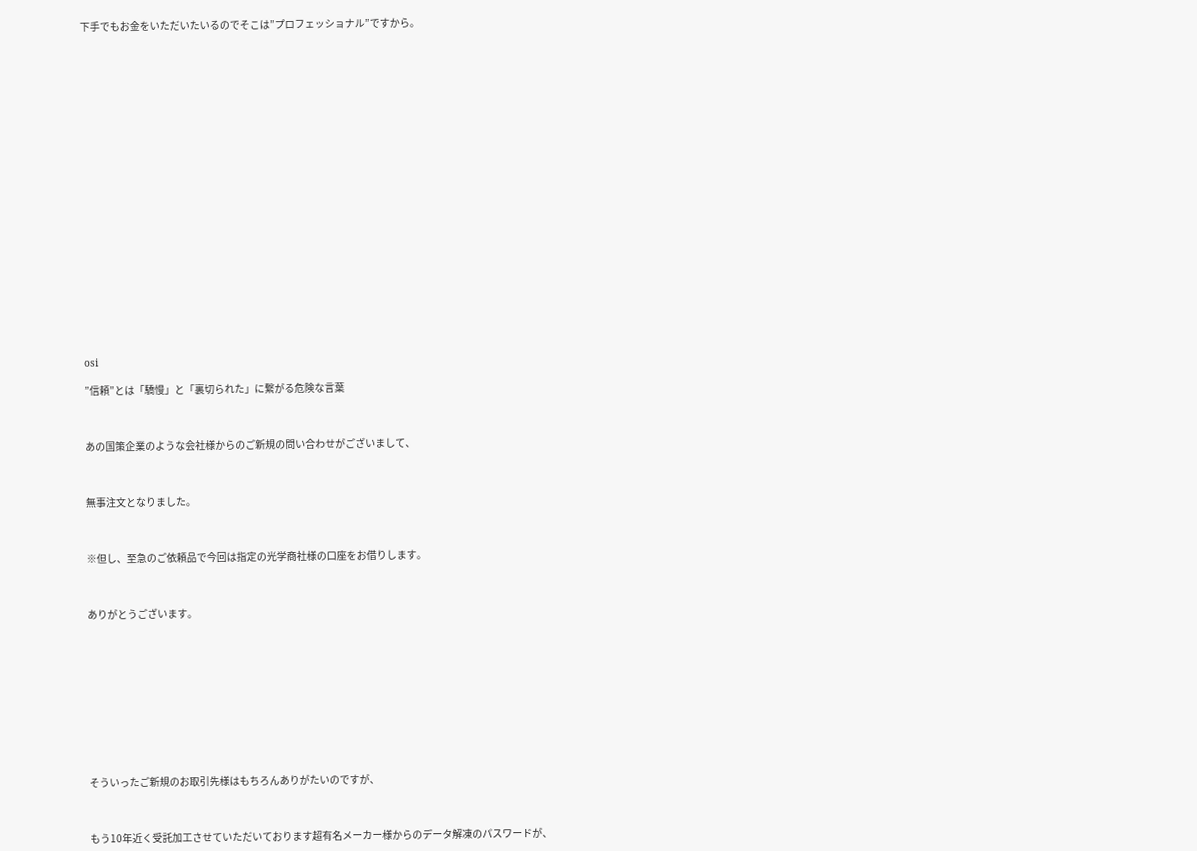下手でもお金をいただいたいるのでそこは”プロフェッショナル”ですから。























osi

”信頼”とは「驕慢」と「裏切られた」に繋がる危険な言葉



あの国策企業のような会社様からのご新規の問い合わせがございまして、



無事注文となりました。



※但し、至急のご依頼品で今回は指定の光学商社様の口座をお借りします。



ありがとうございます。











そういったご新規のお取引先様はもちろんありがたいのですが、



もう10年近く受託加工させていただいております超有名メーカー様からのデータ解凍のパスワードが、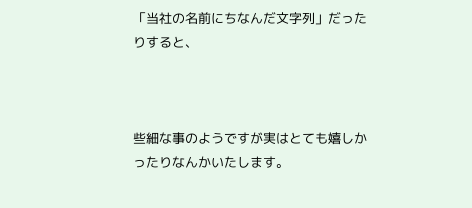「当社の名前にちなんだ文字列」だったりすると、



些細な事のようですが実はとても嬉しかったりなんかいたします。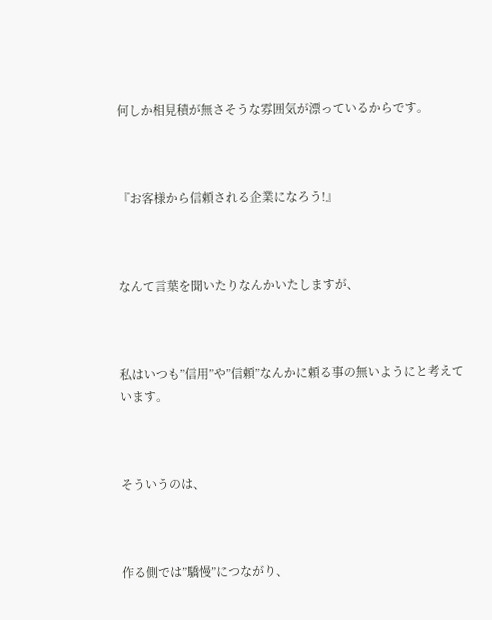何しか相見積が無さそうな雰囲気が漂っているからです。



『お客様から信頼される企業になろう!』



なんて言葉を聞いたりなんかいたしますが、



私はいつも”信用”や”信頼”なんかに頼る事の無いようにと考えています。



そういうのは、



作る側では”驕慢”につながり、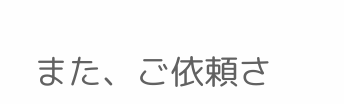また、ご依頼さ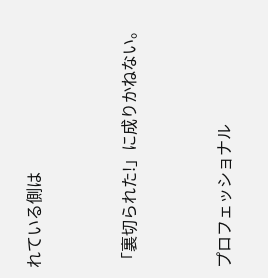れている側は



「裏切られた!」に成りかねない。



プロフェッショナル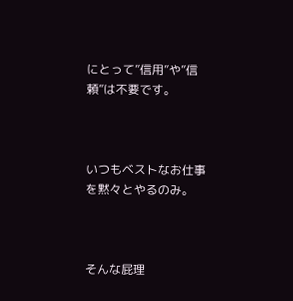にとって”信用”や”信頼”は不要です。



いつもベストなお仕事を黙々とやるのみ。



そんな屁理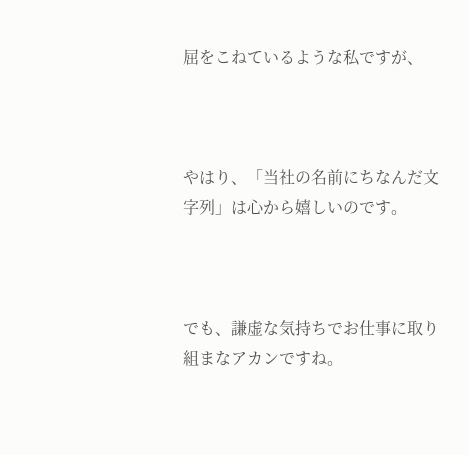屈をこねているような私ですが、



やはり、「当社の名前にちなんだ文字列」は心から嬉しいのです。



でも、謙虚な気持ちでお仕事に取り組まなアカンですね。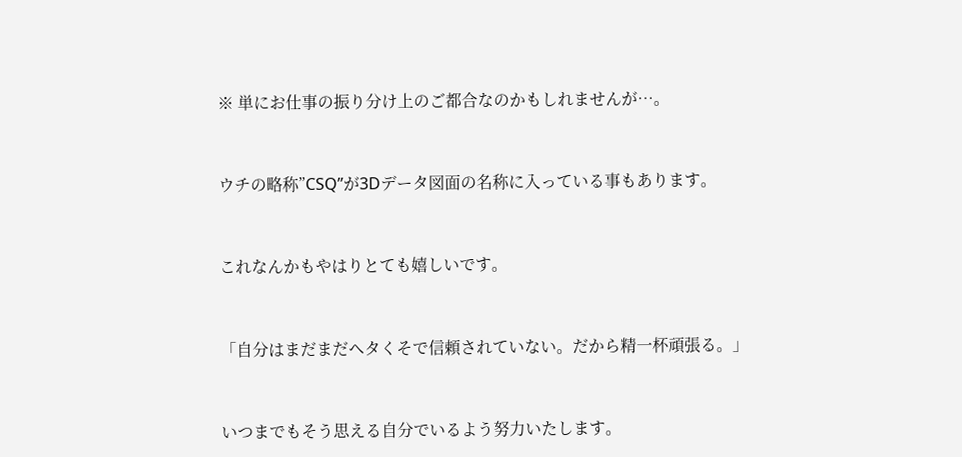※ 単にお仕事の振り分け上のご都合なのかもしれませんが…。



ウチの略称”CSQ”が3Dデータ図面の名称に入っている事もあります。



これなんかもやはりとても嬉しいです。



「自分はまだまだヘタくそで信頼されていない。だから精一杯頑張る。」



いつまでもそう思える自分でいるよう努力いたします。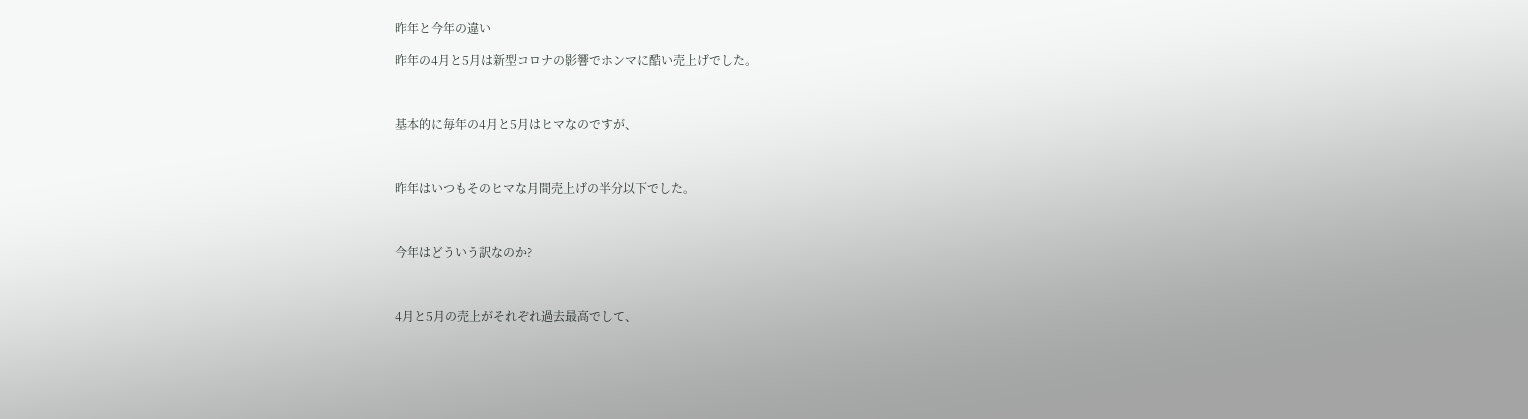昨年と今年の違い

昨年の4月と5月は新型コロナの影響でホンマに酷い売上げでした。



基本的に毎年の4月と5月はヒマなのですが、



昨年はいつもそのヒマな月間売上げの半分以下でした。



今年はどういう訳なのか?



4月と5月の売上がそれぞれ過去最高でして、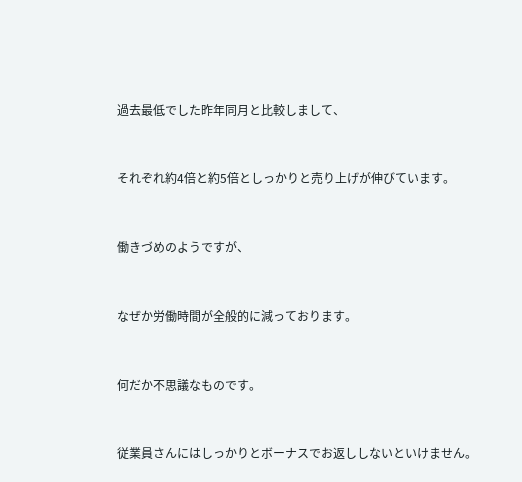過去最低でした昨年同月と比較しまして、



それぞれ約4倍と約5倍としっかりと売り上げが伸びています。



働きづめのようですが、



なぜか労働時間が全般的に減っております。



何だか不思議なものです。



従業員さんにはしっかりとボーナスでお返ししないといけません。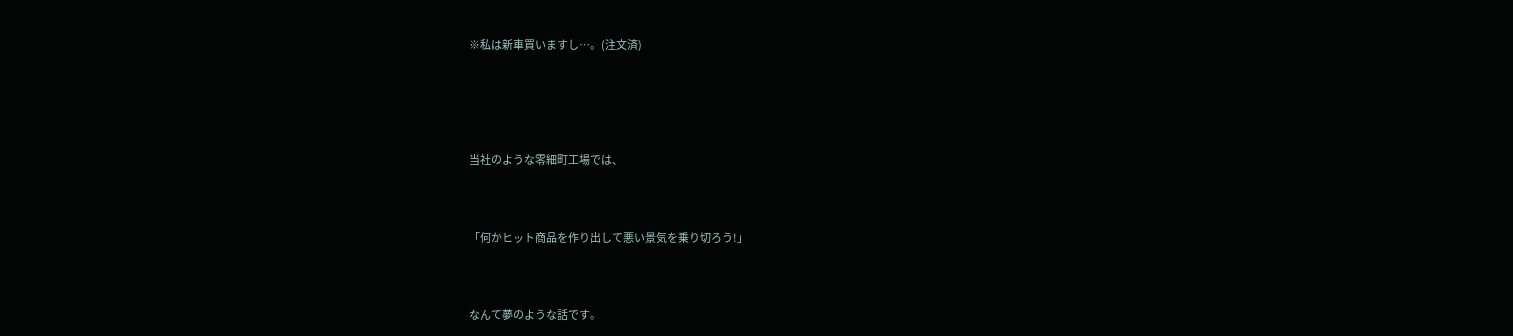※私は新車買いますし…。(注文済)





当社のような零細町工場では、



「何かヒット商品を作り出して悪い景気を乗り切ろう!」



なんて夢のような話です。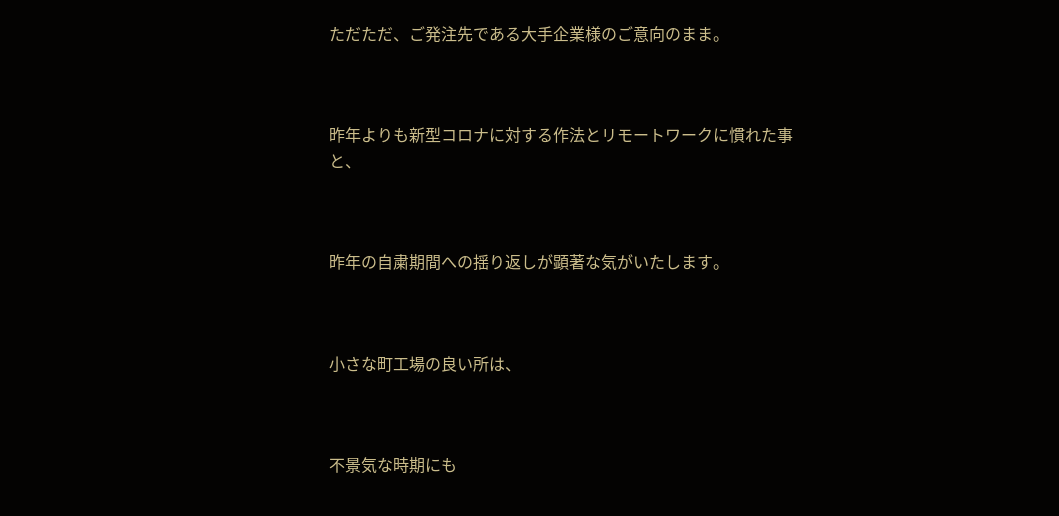ただただ、ご発注先である大手企業様のご意向のまま。



昨年よりも新型コロナに対する作法とリモートワークに慣れた事と、



昨年の自粛期間への揺り返しが顕著な気がいたします。



小さな町工場の良い所は、



不景気な時期にも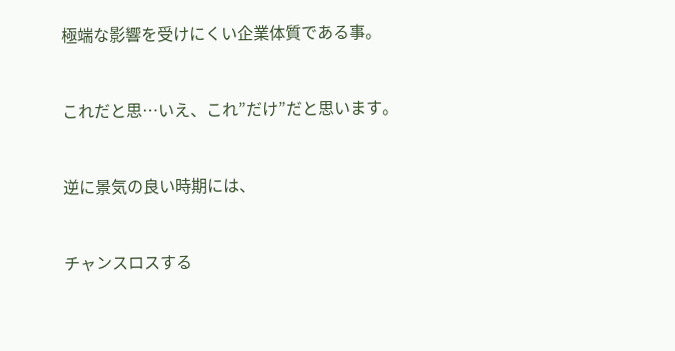極端な影響を受けにくい企業体質である事。



これだと思…いえ、これ”だけ”だと思います。



逆に景気の良い時期には、



チャンスロスする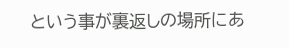という事が裏返しの場所にあ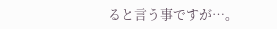ると言う事ですが…。